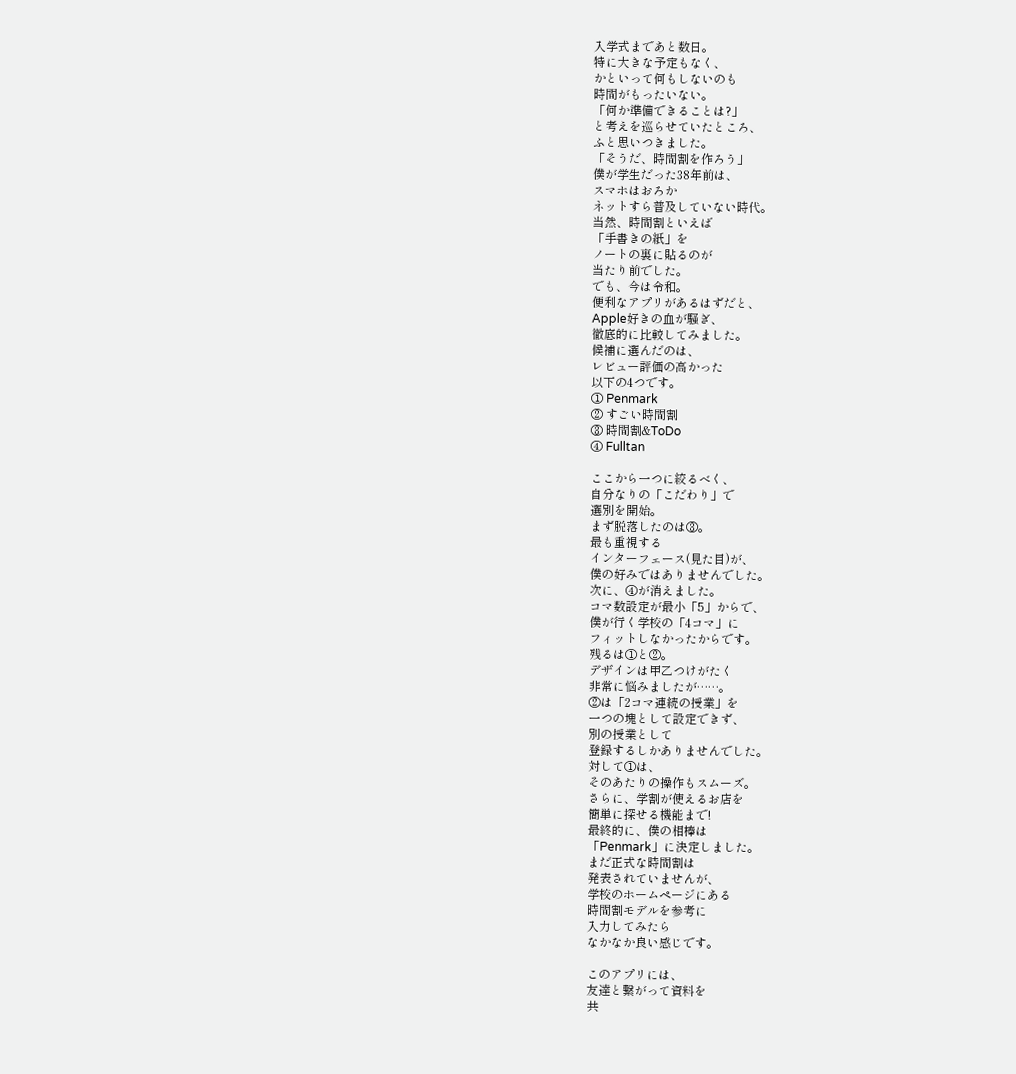入学式まであと数日。
特に大きな予定もなく、
かといって何もしないのも
時間がもったいない。
「何か準備できることは?」
と考えを巡らせていたところ、
ふと思いつきました。
「そうだ、時間割を作ろう」
僕が学生だった38年前は、
スマホはおろか
ネットすら普及していない時代。
当然、時間割といえば
「手書きの紙」を
ノートの裏に貼るのが
当たり前でした。
でも、今は令和。
便利なアプリがあるはずだと、
Apple好きの血が騒ぎ、
徹底的に比較してみました。
候補に選んだのは、
レビュー評価の高かった
以下の4つです。
① Penmark
② すごい時間割
③ 時間割&ToDo
④ Fulltan

ここから一つに絞るべく、
自分なりの「こだわり」で
選別を開始。
まず脱落したのは③。
最も重視する
インターフェース(見た目)が、
僕の好みではありませんでした。
次に、④が消えました。
コマ数設定が最小「5」からで、
僕が行く学校の「4コマ」に
フィットしなかったからです。
残るは①と②。
デザインは甲乙つけがたく
非常に悩みましたが……。
②は「2コマ連続の授業」を
一つの塊として設定できず、
別の授業として
登録するしかありませんでした。
対して①は、
そのあたりの操作もスムーズ。
さらに、学割が使えるお店を
簡単に探せる機能まで!
最終的に、僕の相棒は
「Penmark」に決定しました。
まだ正式な時間割は
発表されていませんが、
学校のホームページにある
時間割モデルを参考に
入力してみたら
なかなか良い感じです。

このアプリには、
友達と繋がって資料を
共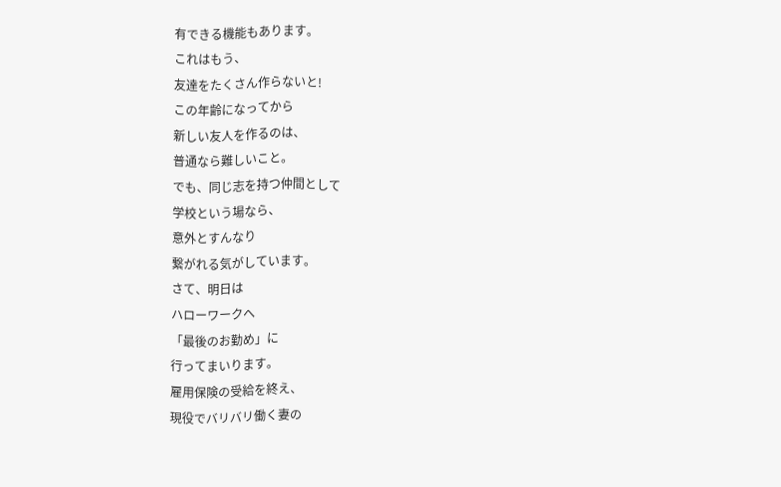有できる機能もあります。
これはもう、
友達をたくさん作らないと!
この年齢になってから
新しい友人を作るのは、
普通なら難しいこと。
でも、同じ志を持つ仲間として
学校という場なら、
意外とすんなり
繋がれる気がしています。
さて、明日は
ハローワークへ
「最後のお勤め」に
行ってまいります。
雇用保険の受給を終え、
現役でバリバリ働く妻の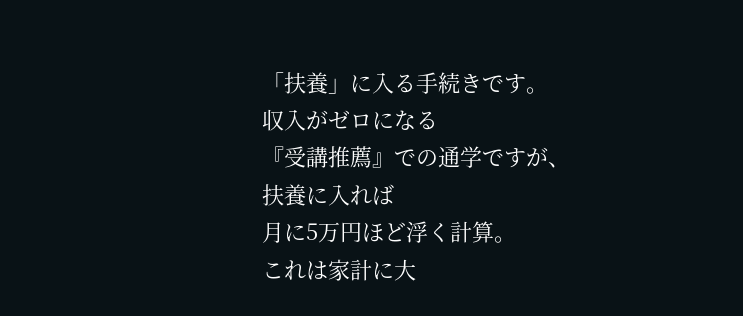「扶養」に入る手続きです。
収入がゼロになる
『受講推薦』での通学ですが、
扶養に入れば
月に5万円ほど浮く計算。
これは家計に大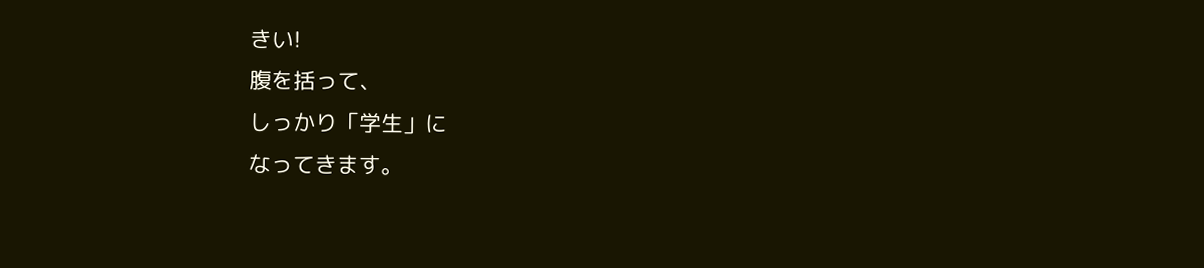きい!
腹を括って、
しっかり「学生」に
なってきます。